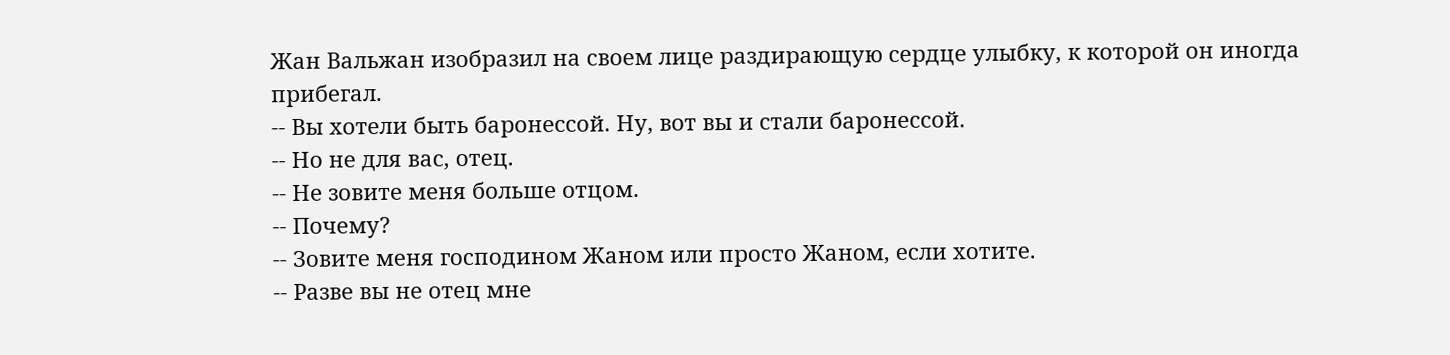Жан Вальжан изобразил на своем лице раздирающую сердце улыбку, к которой он иногда прибегал.
-- Вы хотели быть баронессой. Ну, вот вы и стали баронессой.
-- Но не для вас, отец.
-- Не зовите меня больше отцом.
-- Почему?
-- Зовите меня господином Жаном или просто Жаном, если хотите.
-- Разве вы не отец мне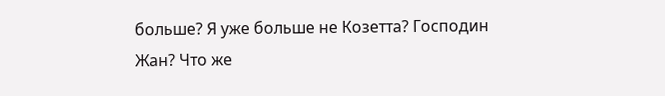больше? Я уже больше не Козетта? Господин Жан? Что же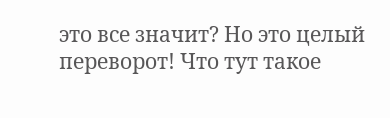это все значит? Но это целый переворот! Что тут такое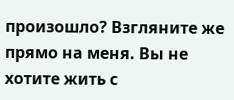произошло? Взгляните же прямо на меня. Вы не хотите жить с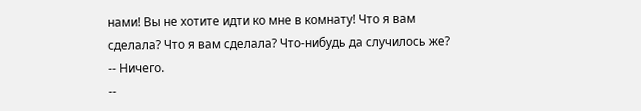нами! Вы не хотите идти ко мне в комнату! Что я вам сделала? Что я вам сделала? Что-нибудь да случилось же?
-- Ничего.
--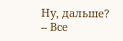Ну, дальше?
-- Все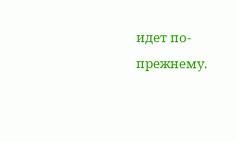идет по-прежнему.